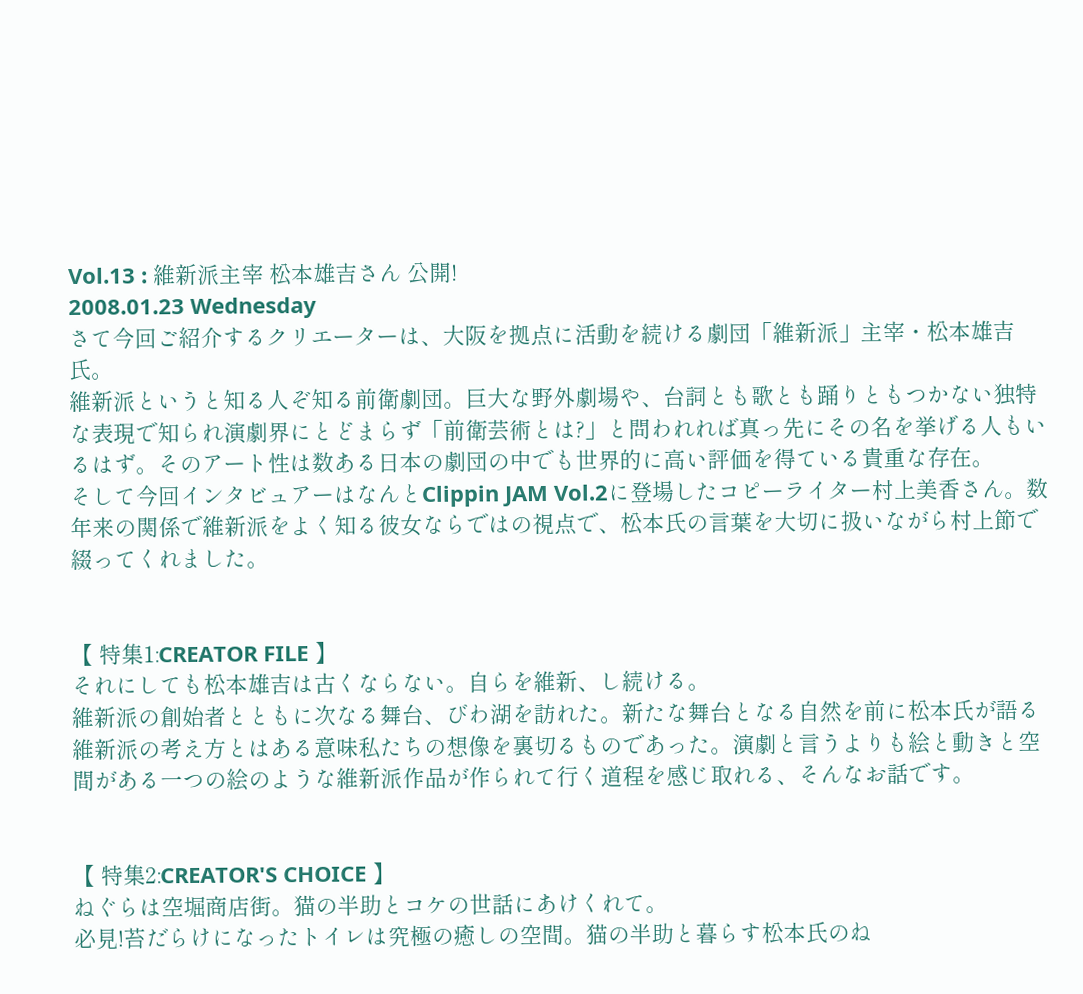Vol.13 : 維新派主宰 松本雄吉さん 公開!
2008.01.23 Wednesday
さて今回ご紹介するクリエーターは、大阪を拠点に活動を続ける劇団「維新派」主宰・松本雄吉氏。
維新派というと知る人ぞ知る前衛劇団。巨大な野外劇場や、台詞とも歌とも踊りともつかない独特な表現で知られ演劇界にとどまらず「前衛芸術とは?」と問われれば真っ先にその名を挙げる人もいるはず。そのアート性は数ある日本の劇団の中でも世界的に高い評価を得ている貴重な存在。
そして今回インタビュアーはなんとClippin JAM Vol.2に登場したコピーライター村上美香さん。数年来の関係で維新派をよく知る彼女ならではの視点で、松本氏の言葉を大切に扱いながら村上節で綴ってくれました。


【 特集1:CREATOR FILE 】
それにしても松本雄吉は古くならない。自らを維新、し続ける。
維新派の創始者とともに次なる舞台、びわ湖を訪れた。新たな舞台となる自然を前に松本氏が語る維新派の考え方とはある意味私たちの想像を裏切るものであった。演劇と言うよりも絵と動きと空間がある一つの絵のような維新派作品が作られて行く道程を感じ取れる、そんなお話です。


【 特集2:CREATOR'S CHOICE 】
ねぐらは空堀商店街。猫の半助とコケの世話にあけくれて。
必見!苔だらけになったトイレは究極の癒しの空間。猫の半助と暮らす松本氏のね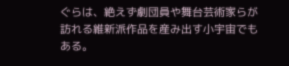ぐらは、絶えず劇団員や舞台芸術家らが訪れる維新派作品を産み出す小宇宙でもある。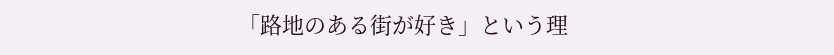「路地のある街が好き」という理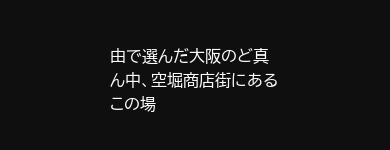由で選んだ大阪のど真ん中、空堀商店街にあるこの場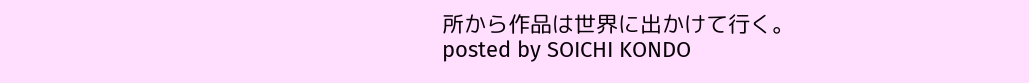所から作品は世界に出かけて行く。
posted by SOICHI KONDO